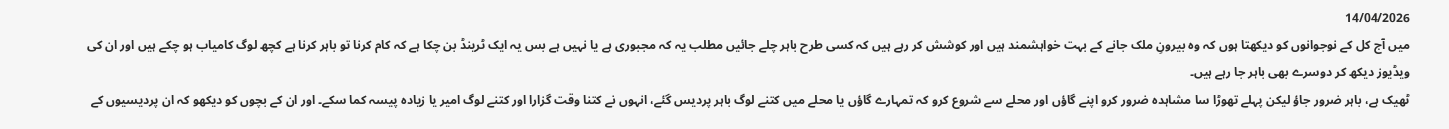14/04/2026
میں آج کل کے نوجوانوں کو دیکھتا ہوں کہ وہ بیرونِ ملک جانے کے بہت خواہشمند ہیں اور کوشش کر رہے ہیں کہ کسی طرح باہر چلے جائیں مطلب یہ کہ مجبوری ہے یا نہیں ہے بس یہ ایک ٹرینڈ بن چکا ہے کہ کام کرنا تو باہر کرنا ہے کچھ لوگ کامیاب ہو چکے ہیں اور ان کی ویڈیوز دیکھ کر دوسرے بھی باہر جا رہے ہیں۔
ٹھیک ہے، باہر ضرور جاؤ لیکن پہلے تھوڑا سا مشاہدہ ضرور کرو اپنے گاؤں اور محلے سے شروع کرو کہ تمہارے گاؤں یا محلے میں کتنے لوگ باہر پردیس گئے، انہوں نے کتنا وقت گزارا اور کتنے لوگ امیر یا زیادہ پیسہ کما سکے۔ اور ان کے بچوں کو دیکھو کہ ان پردیسیوں کے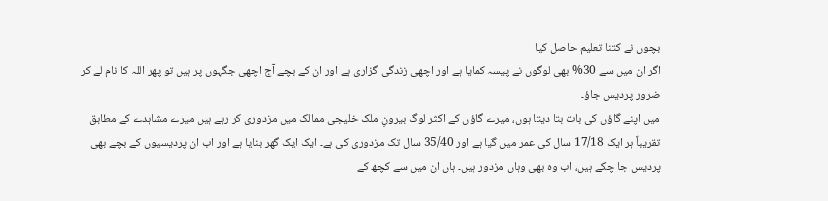بچوں نے کتنا تعلیم حاصل کیا
اگر ان میں سے 30% بھی لوگوں نے پیسہ کمایا ہے اور اچھی زندگی گزاری ہے اور ان کے بچے آج اچھی جگہوں پر ہیں تو پھر اللہ کا نام لے کر ضرور پردیس جاؤ۔
میں اپنے گاؤں کی بات بتا دیتا ہوں، میرے گاؤں کے اکثر لوگ بیرونِ ملک خلیجی ممالک میں مزدوری کر رہے ہیں میرے مشاہدے کے مطابق تقریباً ہر ایک 17/18 سال کی عمر میں گیا ہے اور 35/40 سال تک مزدوری کی ہے۔ ایک ایک گھر بنایا ہے اور اب ان پردیسیوں کے بچے بھی پردیس جا چکے ہیں، اب وہ بھی وہاں مزدور ہیں۔ ہاں ان میں سے کچھ کے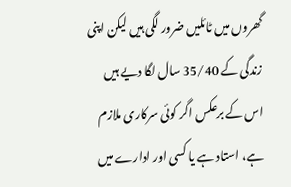گھروں میں ٹائلیں ضرور لگی ہیں لیکن اپنی زندگی کے 35/40 سال لگا دیے ہیں
اس کے برعکس اگر کوئی سرکاری ملازم ہے، استاد ہے یا کسی اور ادارے میں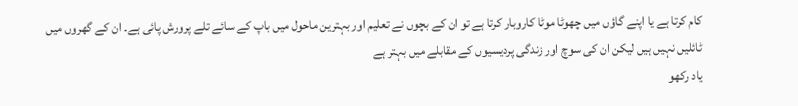کام کرتا ہے یا اپنے گاؤں میں چھوٹا موٹا کاروبار کرتا ہے تو ان کے بچوں نے تعلیم اور بہترین ماحول میں باپ کے سائے تلے پرورش پائی ہے۔ ان کے گھروں میں ٹائلیں نہیں ہیں لیکن ان کی سوچ اور زندگی پردیسیوں کے مقابلے میں بہتر ہے
یاد رکھو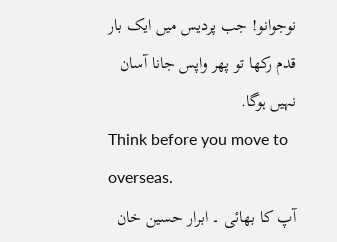نوجوانو! جب پردیس میں ایک بار قدم رکھا تو پھر واپس جانا آسان نہیں ہوگا.
Think before you move to overseas.
آپ کا بھائی ۔ ابرار حسین خان